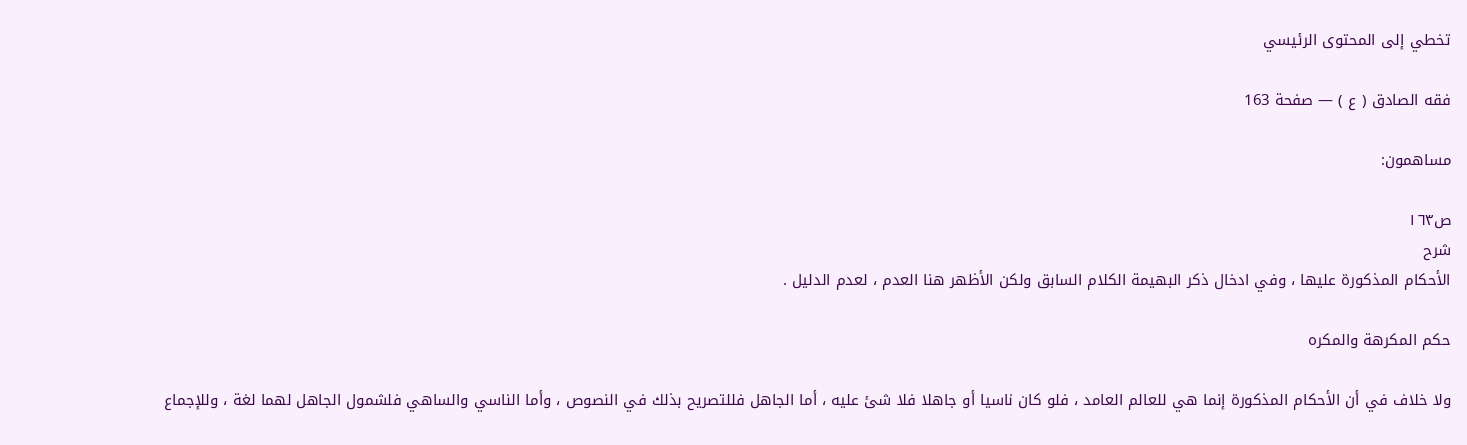تخطي إلى المحتوى الرئيسي

فقه الصادق ( ع ) — صفحة 163

مساهمون:

ص١٦٣
شرح
الأحكام المذكورة عليها ، وفي ادخال ذكر البهيمة الكلام السابق ولكن الأظهر هنا العدم ، لعدم الدليل .

حكم المكرهة والمكره

ولا خلاف في أن الأحكام المذكورة إنما هي للعالم العامد ، فلو كان ناسيا أو جاهلا فلا شئ عليه ، أما الجاهل فللتصريح بذلك في النصوص ، وأما الناسي والساهي فلشمول الجاهل لهما لغة ، وللإجماع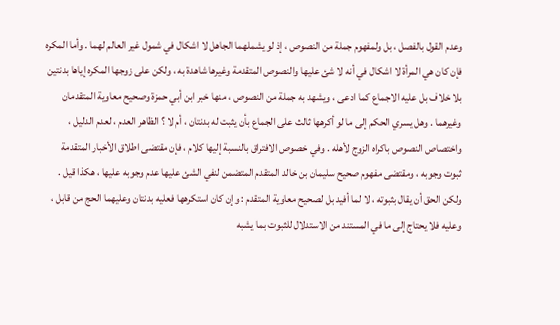وعدم القول بالفصل ، بل ولمفهوم جملة من النصوص ، إذ لو يشملهما الجاهل لا اشكال في شمول غير العالم لهما . وأما المكره فإن كان هي المرأة لا اشكال في أنه لا شئ عليها والنصوص المتقدمة وغيرها شاهدة به ، ولكن على زوجها المكره إياها بدنتين بلا خلاف بل عليه الاجماع كما ادعى ، ويشهد به جملة من النصوص ، منها خبر ابن أبي حمزة وصحيح معاوية المتقدمان وغيرهما . وهل يسري الحكم إلى ما لو أكرهها ثالث على الجماع بأن يثبت له بدنتان ، أم لا ؟ الظاهر العدم ، لعدم الدليل ، واختصاص النصوص باكراه الزوج لأهله . وفي خصوص الافتراق بالنسبة إليها كلام ، فإن مقتضى اطلاق الأخبار المتقدمة ثبوت وجوبه ، ومقتضى مفهوم صحيح سليمان بن خالد المتقدم المتضمن لنفي الشئ عليها عدم وجوبه عليها ، هكذا قيل . ولكن الحق أن يقال بثبوته ، لا لما أفيد بل لصحيح معاوية المتقدم : وإن كان استكرهها فعليه بدنتان وعليهما الحج من قابل ، وعليه فلا يحتاج إلى ما في المستند من الاستدلال للثبوت بما يشبه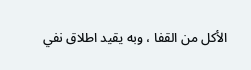الأكل من القفا ، وبه يقيد اطلاق نفي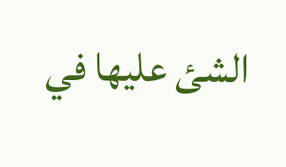الشئ عليها في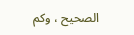الصحيح ، وكم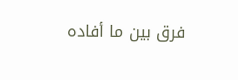فرق بين ما أفاده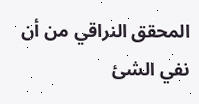المحقق النراقي من أن نفي الشئ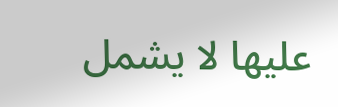عليها لا يشمل